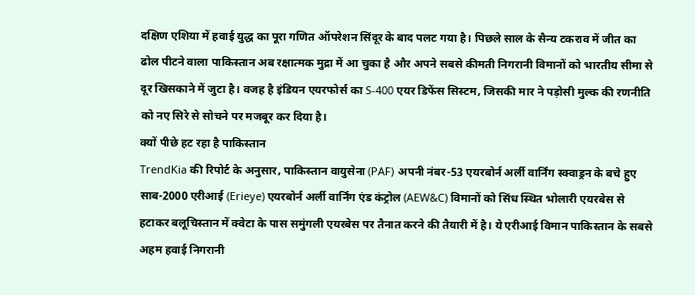दक्षिण एशिया में हवाई युद्ध का पूरा गणित ऑपरेशन सिंदूर के बाद पलट गया है। पिछले साल के सैन्य टकराव में जीत का ढोल पीटने वाला पाकिस्तान अब रक्षात्मक मुद्रा में आ चुका है और अपने सबसे कीमती निगरानी विमानों को भारतीय सीमा से दूर खिसकाने में जुटा है। वजह है इंडियन एयरफोर्स का S-400 एयर डिफेंस सिस्टम, जिसकी मार ने पड़ोसी मुल्क की रणनीति को नए सिरे से सोचने पर मजबूर कर दिया है।
क्यों पीछे हट रहा है पाकिस्तान
TrendKia की रिपोर्ट के अनुसार, पाकिस्तान वायुसेना (PAF) अपनी नंबर-53 एयरबोर्न अर्ली वार्निंग स्क्वाड्रन के बचे हुए साब-2000 एरीआई (Erieye) एयरबोर्न अर्ली वार्निंग एंड कंट्रोल (AEW&C) विमानों को सिंध स्थित भोलारी एयरबेस से हटाकर बलूचिस्तान में क्वेटा के पास समुंगली एयरबेस पर तैनात करने की तैयारी में है। ये एरीआई विमान पाकिस्तान के सबसे अहम हवाई निगरानी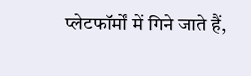प्लेटफॉर्मों में गिने जाते हैं,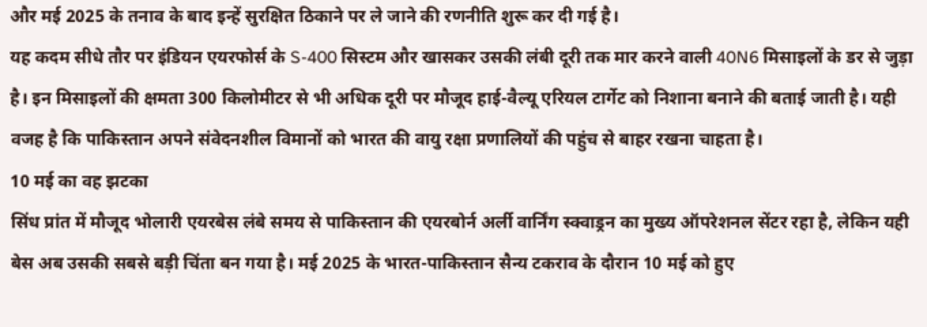और मई 2025 के तनाव के बाद इन्हें सुरक्षित ठिकाने पर ले जाने की रणनीति शुरू कर दी गई है।
यह कदम सीधे तौर पर इंडियन एयरफोर्स के S-400 सिस्टम और खासकर उसकी लंबी दूरी तक मार करने वाली 40N6 मिसाइलों के डर से जुड़ा है। इन मिसाइलों की क्षमता 300 किलोमीटर से भी अधिक दूरी पर मौजूद हाई-वैल्यू एरियल टार्गेट को निशाना बनाने की बताई जाती है। यही वजह है कि पाकिस्तान अपने संवेदनशील विमानों को भारत की वायु रक्षा प्रणालियों की पहुंच से बाहर रखना चाहता है।
10 मई का वह झटका
सिंध प्रांत में मौजूद भोलारी एयरबेस लंबे समय से पाकिस्तान की एयरबोर्न अर्ली वार्निंग स्क्वाड्रन का मुख्य ऑपरेशनल सेंटर रहा है, लेकिन यही बेस अब उसकी सबसे बड़ी चिंता बन गया है। मई 2025 के भारत-पाकिस्तान सैन्य टकराव के दौरान 10 मई को हुए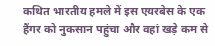कथित भारतीय हमले में इस एयरबेस के एक हैंगर को नुकसान पहुंचा और वहां खड़े कम से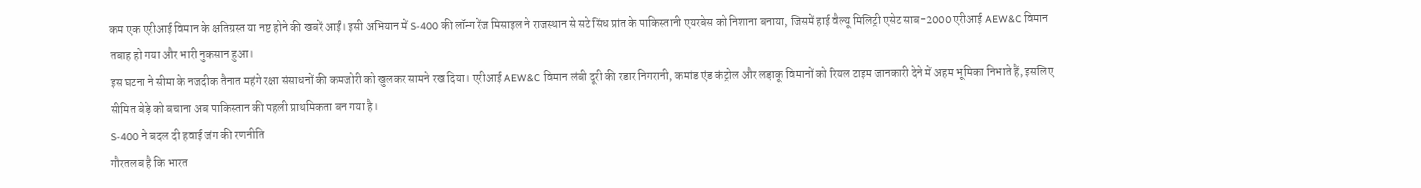कम एक एरीआई विमान के क्षतिग्रस्त या नष्ट होने की खबरें आईं। इसी अभियान में S-400 की लॉन्ग रेंज मिसाइल ने राजस्थान से सटे सिंध प्रांत के पाकिस्तानी एयरबेस को निशाना बनाया, जिसमें हाई वैल्यू मिलिट्री एसेट साब-2000 एरीआई AEW&C विमान तबाह हो गया और भारी नुकसान हुआ।
इस घटना ने सीमा के नजदीक तैनात महंगे रक्षा संसाधनों की कमजोरी को खुलकर सामने रख दिया। एरीआई AEW&C विमान लंबी दूरी की रडार निगरानी, कमांड एंड कंट्रोल और लड़ाकू विमानों को रियल टाइम जानकारी देने में अहम भूमिका निभाते हैं, इसलिए सीमित बेड़े को बचाना अब पाकिस्तान की पहली प्राथमिकता बन गया है।
S-400 ने बदल दी हवाई जंग की रणनीति
गौरतलब है कि भारत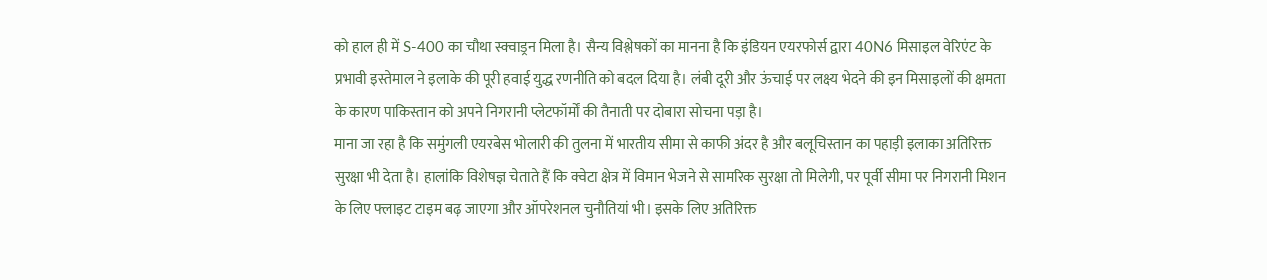को हाल ही में S-400 का चौथा स्क्वाड्रन मिला है। सैन्य विश्लेषकों का मानना है कि इंडियन एयरफोर्स द्वारा 40N6 मिसाइल वेरिएंट के प्रभावी इस्तेमाल ने इलाके की पूरी हवाई युद्ध रणनीति को बदल दिया है। लंबी दूरी और ऊंचाई पर लक्ष्य भेदने की इन मिसाइलों की क्षमता के कारण पाकिस्तान को अपने निगरानी प्लेटफॉर्मों की तैनाती पर दोबारा सोचना पड़ा है।
माना जा रहा है कि समुंगली एयरबेस भोलारी की तुलना में भारतीय सीमा से काफी अंदर है और बलूचिस्तान का पहाड़ी इलाका अतिरिक्त सुरक्षा भी देता है। हालांकि विशेषज्ञ चेताते हैं कि क्वेटा क्षेत्र में विमान भेजने से सामरिक सुरक्षा तो मिलेगी, पर पूर्वी सीमा पर निगरानी मिशन के लिए फ्लाइट टाइम बढ़ जाएगा और ऑपरेशनल चुनौतियां भी। इसके लिए अतिरिक्त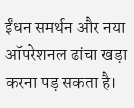ईंधन समर्थन और नया ऑपरेशनल ढांचा खड़ा करना पड़ सकता है।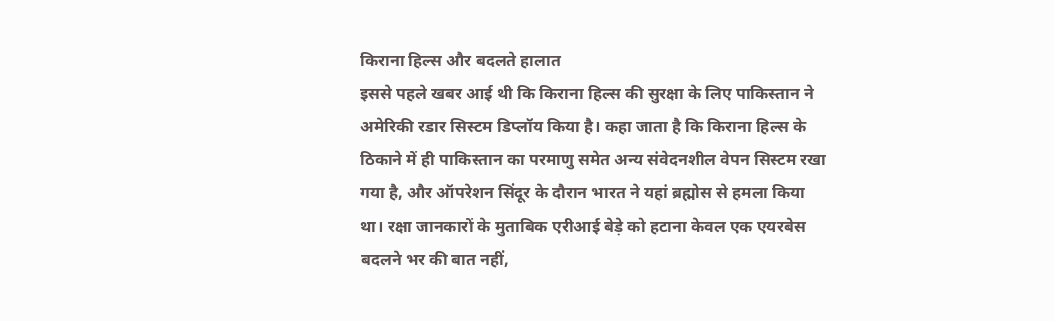किराना हिल्स और बदलते हालात
इससे पहले खबर आई थी कि किराना हिल्स की सुरक्षा के लिए पाकिस्तान ने अमेरिकी रडार सिस्टम डिप्लॉय किया है। कहा जाता है कि किराना हिल्स के ठिकाने में ही पाकिस्तान का परमाणु समेत अन्य संवेदनशील वेपन सिस्टम रखा गया है, और ऑपरेशन सिंदूर के दौरान भारत ने यहां ब्रह्मोस से हमला किया था। रक्षा जानकारों के मुताबिक एरीआई बेड़े को हटाना केवल एक एयरबेस बदलने भर की बात नहीं,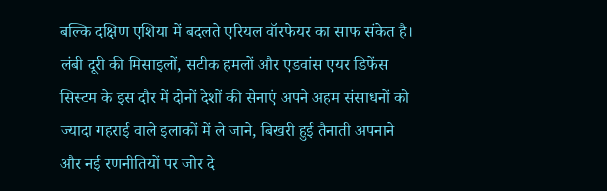बल्कि दक्षिण एशिया में बदलते एरियल वॉरफेयर का साफ संकेत है। लंबी दूरी की मिसाइलों, सटीक हमलों और एडवांस एयर डिफेंस सिस्टम के इस दौर में दोनों देशों की सेनाएं अपने अहम संसाधनों को ज्यादा गहराई वाले इलाकों में ले जाने, बिखरी हुई तैनाती अपनाने और नई रणनीतियों पर जोर दे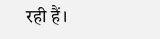रही हैं।